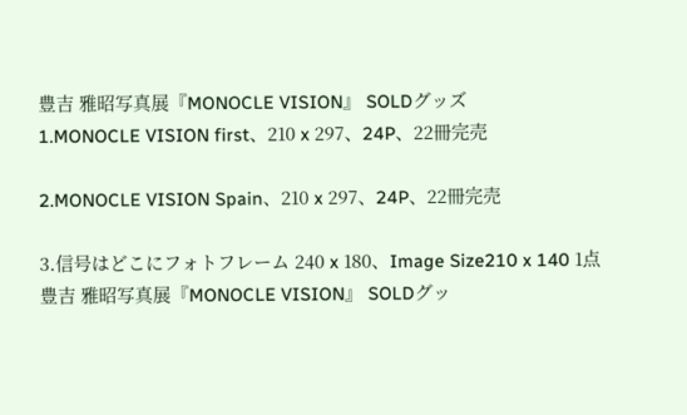豊吉 雅昭写真展『MONOCLE VISION』 SOLDグッズ
1.MONOCLE VISION first、210 x 297、24P、22冊完売

2.MONOCLE VISION Spain、210 x 297、24P、22冊完売

3.信号はどこにフォトフレーム 240 x 180、Image Size210 x 140 1点
豊吉 雅昭写真展『MONOCLE VISION』 SOLDグッ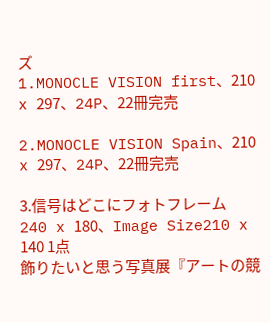ズ
1.MONOCLE VISION first、210 x 297、24P、22冊完売

2.MONOCLE VISION Spain、210 x 297、24P、22冊完売

3.信号はどこにフォトフレーム 240 x 180、Image Size210 x 140 1点
飾りたいと思う写真展『アートの競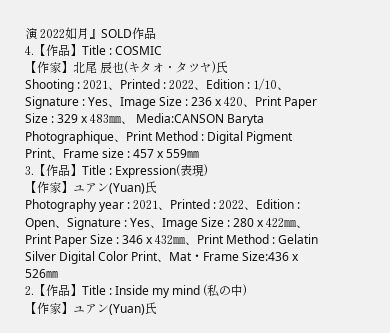演 2022如月』SOLD作品
4.【作品】Title : COSMIC
【作家】北尾 辰也(キタオ・タツヤ)氏
Shooting : 2021、Printed : 2022、Edition : 1/10、Signature : Yes、Image Size : 236 x 420、Print Paper Size : 329 x 483㎜、 Media:CANSON Baryta Photographique、Print Method : Digital Pigment Print、Frame size : 457 x 559㎜
3.【作品】Title : Expression(表現)
【作家】ユアン(Yuan)氏
Photography year : 2021、Printed : 2022、Edition : Open、Signature : Yes、Image Size : 280 x 422㎜、Print Paper Size : 346 x 432㎜、Print Method : Gelatin Silver Digital Color Print、Mat・Frame Size:436 x 526㎜
2.【作品】Title : Inside my mind (私の中)
【作家】ユアン(Yuan)氏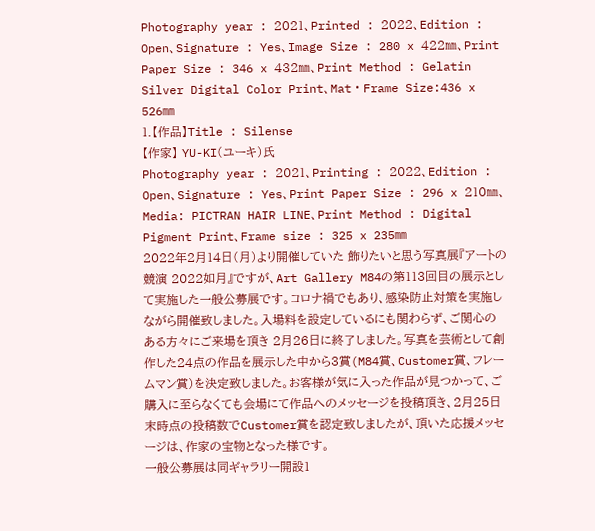Photography year : 2021、Printed : 2022、Edition : Open、Signature : Yes、Image Size : 280 x 422㎜、Print Paper Size : 346 x 432㎜、Print Method : Gelatin Silver Digital Color Print、Mat・Frame Size:436 x 526㎜
1.【作品】Title : Silense
【作家】 YU-KI(ユーキ)氏
Photography year : 2021、Printing : 2022、Edition : Open、Signature : Yes、Print Paper Size : 296 x 210㎜、Media: PICTRAN HAIR LINE、Print Method : Digital Pigment Print、Frame size : 325 x 235㎜
2022年2月14日(月)より開催していた 飾りたいと思う写真展『アートの競演 2022如月』ですが、Art Gallery M84の第113回目の展示として実施した一般公募展です。コロナ禍でもあり、感染防止対策を実施しながら開催致しました。入場料を設定しているにも関わらず、ご関心のある方々にご来場を頂き 2月26日に終了しました。写真を芸術として創作した24点の作品を展示した中から3賞(M84賞、Customer賞、フレームマン賞)を決定致しました。お客様が気に入った作品が見つかって、ご購入に至らなくても会場にて作品へのメッセージを投稿頂き、2月25日末時点の投稿数でCustomer賞を認定致しましたが、頂いた応援メッセージは、作家の宝物となった様です。
一般公募展は同ギャラリー開設1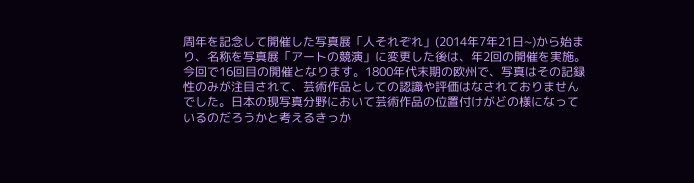周年を記念して開催した写真展「人それぞれ」(2014年7年21日~)から始まり、名称を写真展「アートの競演」に変更した後は、年2回の開催を実施。今回で16回目の開催となります。1800年代末期の欧州で、写真はその記録性のみが注目されて、芸術作品としての認識や評価はなされておりませんでした。日本の現写真分野において芸術作品の位置付けがどの様になっているのだろうかと考えるきっか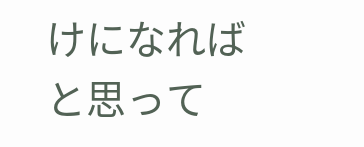けになればと思って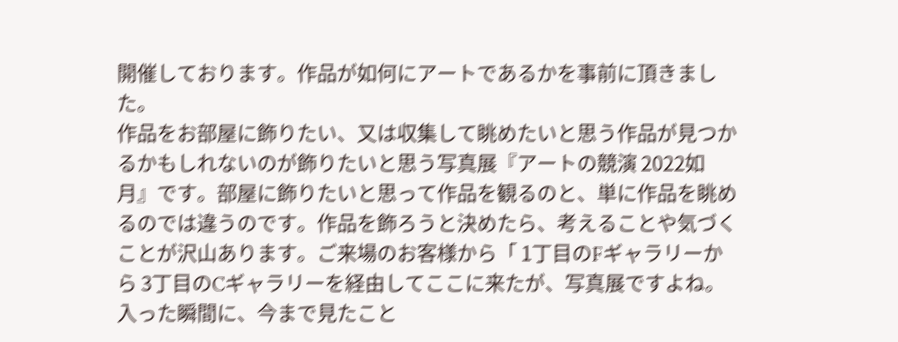開催しております。作品が如何にアートであるかを事前に頂きました。
作品をお部屋に飾りたい、又は収集して眺めたいと思う作品が見つかるかもしれないのが飾りたいと思う写真展『アートの競演 2022如月』です。部屋に飾りたいと思って作品を観るのと、単に作品を眺めるのでは違うのです。作品を飾ろうと決めたら、考えることや気づくことが沢山あります。ご来場のお客様から「 1丁目のFギャラリーから 3丁目のCギャラリーを経由してここに来たが、写真展ですよね。入った瞬間に、今まで見たこと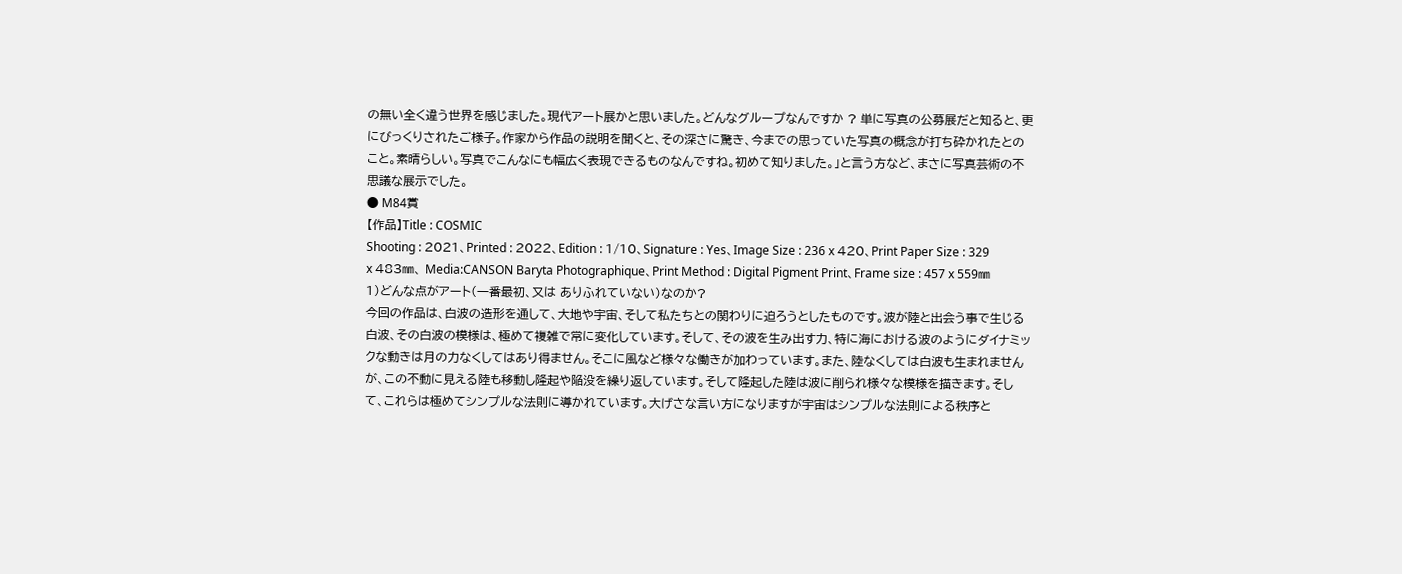の無い全く違う世界を感じました。現代アート展かと思いました。どんなグループなんですか ? 単に写真の公募展だと知ると、更にびっくりされたご様子。作家から作品の説明を聞くと、その深さに驚き、今までの思っていた写真の概念が打ち砕かれたとのこと。素晴らしい。写真でこんなにも幅広く表現できるものなんですね。初めて知りました。」と言う方など、まさに写真芸術の不思議な展示でした。
● M84賞
【作品】Title : COSMIC
Shooting : 2021、Printed : 2022、Edition : 1/10、Signature : Yes、Image Size : 236 x 420、Print Paper Size : 329 x 483㎜、 Media:CANSON Baryta Photographique、Print Method : Digital Pigment Print、Frame size : 457 x 559㎜
1)どんな点がアート(一番最初、又は ありふれていない)なのか?
今回の作品は、白波の造形を通して、大地や宇宙、そして私たちとの関わりに迫ろうとしたものです。波が陸と出会う事で生じる白波、その白波の模様は、極めて複雑で常に変化しています。そして、その波を生み出す力、特に海における波のようにダイナミックな動きは月の力なくしてはあり得ません。そこに風など様々な働きが加わっています。また、陸なくしては白波も生まれませんが、この不動に見える陸も移動し隆起や陥没を繰り返しています。そして隆起した陸は波に削られ様々な模様を描きます。そして、これらは極めてシンプルな法則に導かれています。大げさな言い方になりますが宇宙はシンプルな法則による秩序と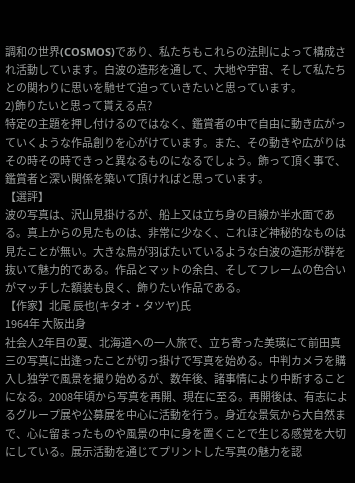調和の世界(COSMOS)であり、私たちもこれらの法則によって構成され活動しています。白波の造形を通して、大地や宇宙、そして私たちとの関わりに思いを馳せて迫っていきたいと思っています。
2)飾りたいと思って貰える点?
特定の主題を押し付けるのではなく、鑑賞者の中で自由に動き広がっていくような作品創りを心がけています。また、その動きや広がりはその時その時できっと異なるものになるでしょう。飾って頂く事で、鑑賞者と深い関係を築いて頂ければと思っています。
【選評】
波の写真は、沢山見掛けるが、船上又は立ち身の目線か半水面である。真上からの見たものは、非常に少なく、これほど神秘的なものは見たことが無い。大きな鳥が羽ばたいているような白波の造形が群を抜いて魅力的である。作品とマットの余白、そしてフレームの色合いがマッチした額装も良く、飾りたい作品である。
【作家】北尾 辰也(キタオ・タツヤ)氏
1964年 大阪出身
社会人2年目の夏、北海道への一人旅で、立ち寄った美瑛にて前田真三の写真に出逢ったことが切っ掛けで写真を始める。中判カメラを購入し独学で風景を撮り始めるが、数年後、諸事情により中断することになる。2008年頃から写真を再開、現在に至る。再開後は、有志によるグループ展や公募展を中心に活動を行う。身近な景気から大自然まで、心に留まったものや風景の中に身を置くことで生じる感覚を大切にしている。展示活動を通じてプリントした写真の魅力を認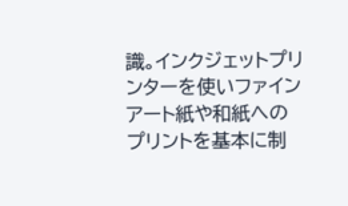識。インクジェットプリンターを使いファインアート紙や和紙へのプリントを基本に制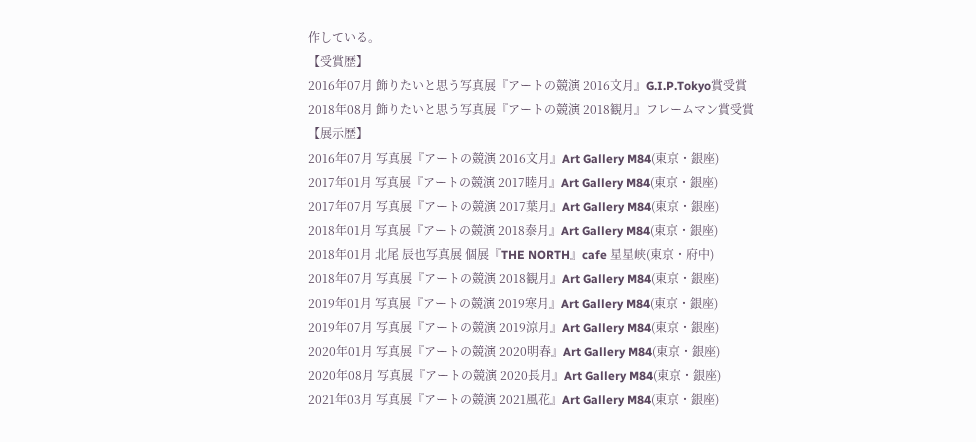作している。
【受賞歴】
2016年07月 飾りたいと思う写真展『アートの競演 2016文月』G.I.P.Tokyo賞受賞
2018年08月 飾りたいと思う写真展『アートの競演 2018観月』フレームマン賞受賞
【展示歴】
2016年07月 写真展『アートの競演 2016文月』Art Gallery M84(東京・銀座)
2017年01月 写真展『アートの競演 2017睦月』Art Gallery M84(東京・銀座)
2017年07月 写真展『アートの競演 2017葉月』Art Gallery M84(東京・銀座)
2018年01月 写真展『アートの競演 2018泰月』Art Gallery M84(東京・銀座)
2018年01月 北尾 辰也写真展 個展『THE NORTH』cafe 星星峡(東京・府中)
2018年07月 写真展『アートの競演 2018観月』Art Gallery M84(東京・銀座)
2019年01月 写真展『アートの競演 2019寒月』Art Gallery M84(東京・銀座)
2019年07月 写真展『アートの競演 2019涼月』Art Gallery M84(東京・銀座)
2020年01月 写真展『アートの競演 2020明春』Art Gallery M84(東京・銀座)
2020年08月 写真展『アートの競演 2020長月』Art Gallery M84(東京・銀座)
2021年03月 写真展『アートの競演 2021風花』Art Gallery M84(東京・銀座)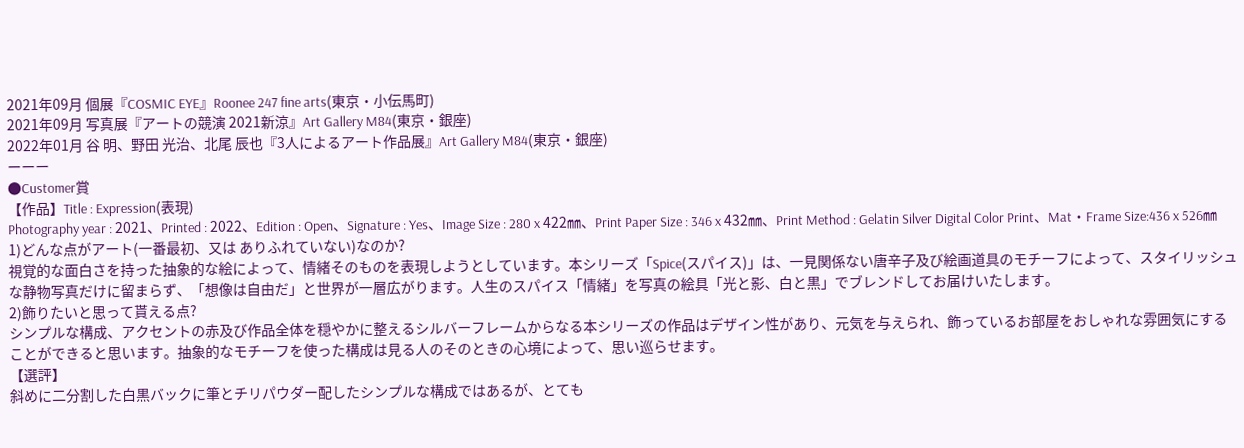2021年09月 個展『COSMIC EYE』Roonee 247 fine arts(東京・小伝馬町)
2021年09月 写真展『アートの競演 2021新涼』Art Gallery M84(東京・銀座)
2022年01月 谷 明、野田 光治、北尾 辰也『3人によるアート作品展』Art Gallery M84(東京・銀座)
ーーー
●Customer賞
【作品】Title : Expression(表現)
Photography year : 2021、Printed : 2022、Edition : Open、Signature : Yes、Image Size : 280 x 422㎜、Print Paper Size : 346 x 432㎜、Print Method : Gelatin Silver Digital Color Print、Mat・Frame Size:436 x 526㎜
1)どんな点がアート(一番最初、又は ありふれていない)なのか?
視覚的な面白さを持った抽象的な絵によって、情緒そのものを表現しようとしています。本シリーズ「Spice(スパイス)」は、一見関係ない唐辛子及び絵画道具のモチーフによって、スタイリッシュな静物写真だけに留まらず、「想像は自由だ」と世界が一層広がります。人生のスパイス「情緒」を写真の絵具「光と影、白と黒」でブレンドしてお届けいたします。
2)飾りたいと思って貰える点?
シンプルな構成、アクセントの赤及び作品全体を穏やかに整えるシルバーフレームからなる本シリーズの作品はデザイン性があり、元気を与えられ、飾っているお部屋をおしゃれな雰囲気にすることができると思います。抽象的なモチーフを使った構成は見る人のそのときの心境によって、思い巡らせます。
【選評】
斜めに二分割した白黒バックに筆とチリパウダー配したシンプルな構成ではあるが、とても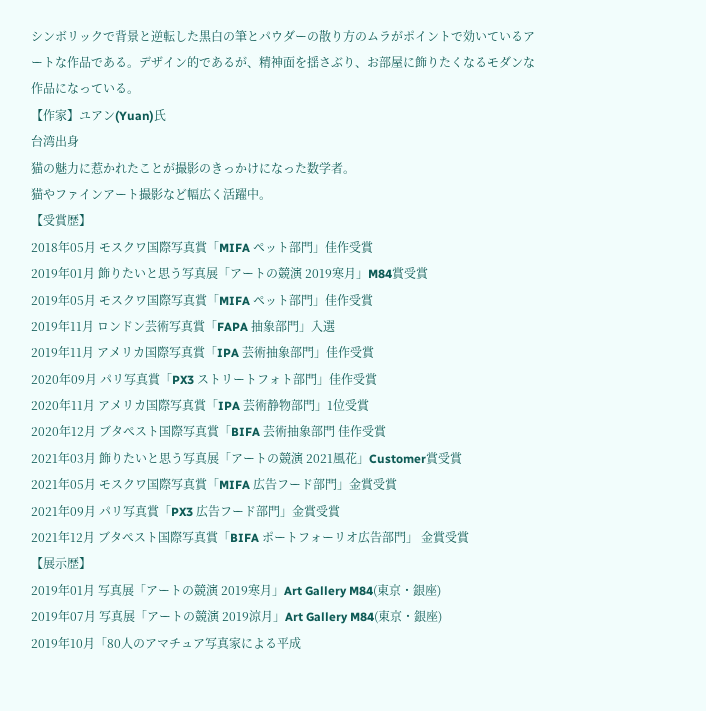シンボリックで背景と逆転した黒白の筆とパウダーの散り方のムラがポイントで効いているアートな作品である。デザイン的であるが、精神面を揺さぶり、お部屋に飾りたくなるモダンな作品になっている。
【作家】ユアン(Yuan)氏
台湾出身
猫の魅力に惹かれたことが撮影のきっかけになった数学者。
猫やファインアート撮影など幅広く活躍中。
【受賞歴】
2018年05月 モスクワ国際写真賞「MIFA ペット部門」佳作受賞
2019年01月 飾りたいと思う写真展「アートの競演 2019寒月」M84賞受賞
2019年05月 モスクワ国際写真賞「MIFA ペット部門」佳作受賞
2019年11月 ロンドン芸術写真賞「FAPA 抽象部門」入選
2019年11月 アメリカ国際写真賞「IPA 芸術抽象部門」佳作受賞
2020年09月 パリ写真賞「PX3 ストリートフォト部門」佳作受賞
2020年11月 アメリカ国際写真賞「IPA 芸術静物部門」1位受賞
2020年12月 ブタぺスト国際写真賞「BIFA 芸術抽象部門 佳作受賞
2021年03月 飾りたいと思う写真展「アートの競演 2021風花」Customer賞受賞
2021年05月 モスクワ国際写真賞「MIFA 広告フード部門」金賞受賞
2021年09月 パリ写真賞「PX3 広告フード部門」金賞受賞
2021年12月 ブタぺスト国際写真賞「BIFA ポートフォーリオ広告部門」 金賞受賞
【展示歴】
2019年01月 写真展「アートの競演 2019寒月」Art Gallery M84(東京・銀座)
2019年07月 写真展「アートの競演 2019涼月」Art Gallery M84(東京・銀座)
2019年10月「80人のアマチュア写真家による平成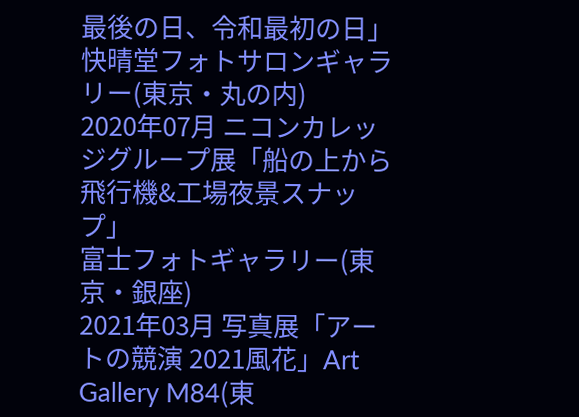最後の日、令和最初の日」
快晴堂フォトサロンギャラリー(東京・丸の内)
2020年07月 ニコンカレッジグループ展「船の上から飛行機&工場夜景スナップ」
富士フォトギャラリー(東京・銀座)
2021年03月 写真展「アートの競演 2021風花」Art Gallery M84(東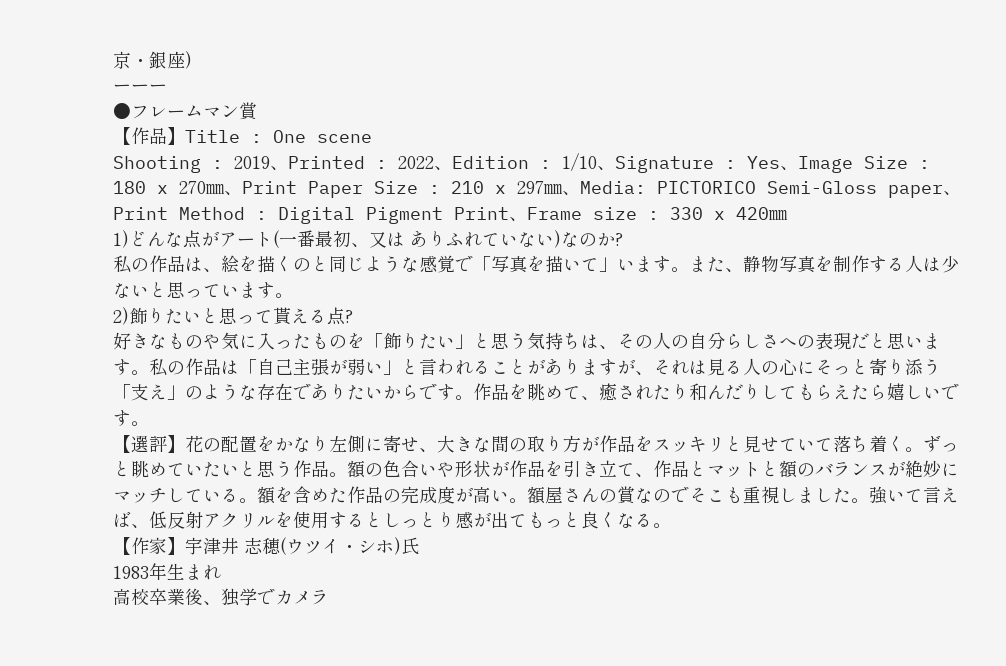京・銀座)
ーーー
●フレームマン賞
【作品】Title : One scene
Shooting : 2019、Printed : 2022、Edition : 1/10、Signature : Yes、Image Size : 180 x 270㎜、Print Paper Size : 210 x 297㎜、Media: PICTORICO Semi-Gloss paper、Print Method : Digital Pigment Print、Frame size : 330 x 420㎜
1)どんな点がアート(一番最初、又は ありふれていない)なのか?
私の作品は、絵を描くのと同じような感覚で「写真を描いて」います。また、静物写真を制作する人は少ないと思っています。
2)飾りたいと思って貰える点?
好きなものや気に入ったものを「飾りたい」と思う気持ちは、その人の自分らしさへの表現だと思います。私の作品は「自己主張が弱い」と言われることがありますが、それは見る人の心にそっと寄り添う「支え」のような存在でありたいからです。作品を眺めて、癒されたり和んだりしてもらえたら嬉しいです。
【選評】花の配置をかなり左側に寄せ、大きな間の取り方が作品をスッキリと見せていて落ち着く。ずっと眺めていたいと思う作品。額の色合いや形状が作品を引き立て、作品とマットと額のバランスが絶妙にマッチしている。額を含めた作品の完成度が高い。額屋さんの賞なのでそこも重視しました。強いて言えば、低反射アクリルを使用するとしっとり感が出てもっと良くなる。
【作家】宇津井 志穂(ウツイ・シホ)氏
1983年生まれ
高校卒業後、独学でカメラ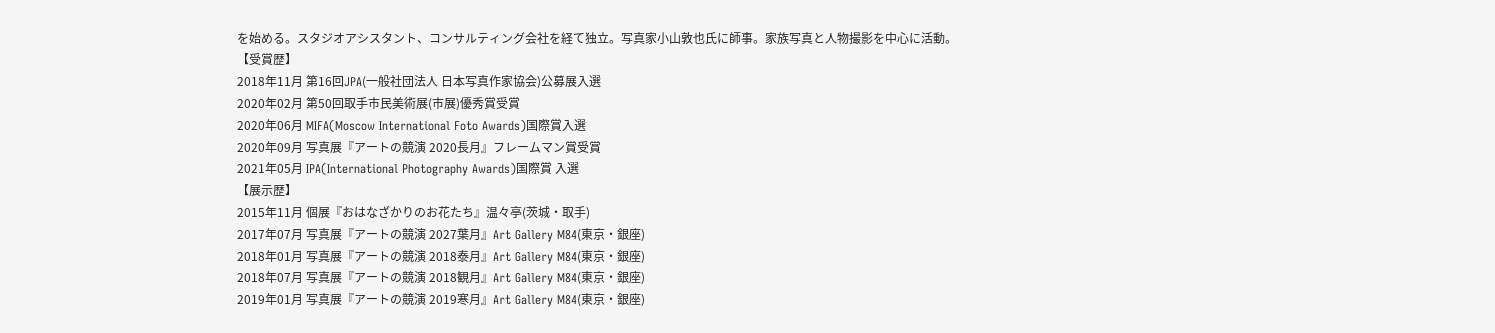を始める。スタジオアシスタント、コンサルティング会社を経て独立。写真家小山敦也氏に師事。家族写真と人物撮影を中心に活動。
【受賞歴】
2018年11月 第16回JPA(一般社団法人 日本写真作家協会)公募展入選
2020年02月 第50回取手市民美術展(市展)優秀賞受賞
2020年06月 MIFA(Moscow International Foto Awards)国際賞入選
2020年09月 写真展『アートの競演 2020長月』フレームマン賞受賞
2021年05月 IPA(International Photography Awards)国際賞 入選
【展示歴】
2015年11月 個展『おはなざかりのお花たち』温々亭(茨城・取手)
2017年07月 写真展『アートの競演 2027葉月』Art Gallery M84(東京・銀座)
2018年01月 写真展『アートの競演 2018泰月』Art Gallery M84(東京・銀座)
2018年07月 写真展『アートの競演 2018観月』Art Gallery M84(東京・銀座)
2019年01月 写真展『アートの競演 2019寒月』Art Gallery M84(東京・銀座)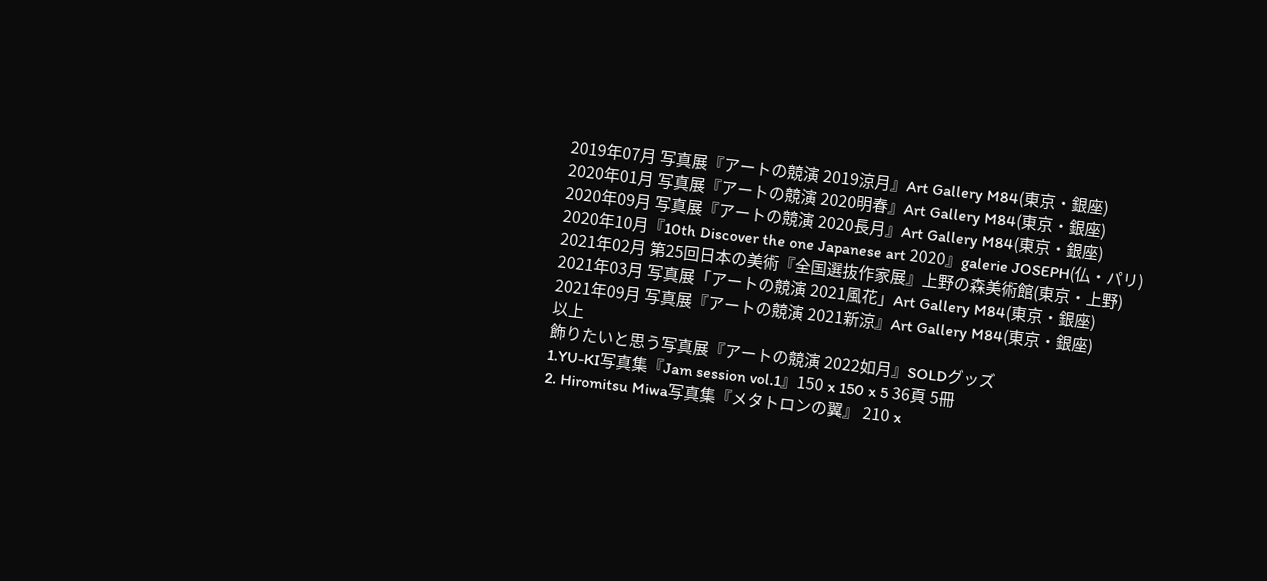2019年07月 写真展『アートの競演 2019涼月』Art Gallery M84(東京・銀座)
2020年01月 写真展『アートの競演 2020明春』Art Gallery M84(東京・銀座)
2020年09月 写真展『アートの競演 2020長月』Art Gallery M84(東京・銀座)
2020年10月『10th Discover the one Japanese art 2020』galerie JOSEPH(仏・パリ)
2021年02月 第25回日本の美術『全国選抜作家展』上野の森美術館(東京・上野)
2021年03月 写真展「アートの競演 2021風花」Art Gallery M84(東京・銀座)
2021年09月 写真展『アートの競演 2021新涼』Art Gallery M84(東京・銀座)
以上
飾りたいと思う写真展『アートの競演 2022如月』SOLDグッズ
1.YU-KI写真集『Jam session vol.1』150 x 150 x 5 36頁 5冊
2. Hiromitsu Miwa写真集『メタトロンの翼』 210 x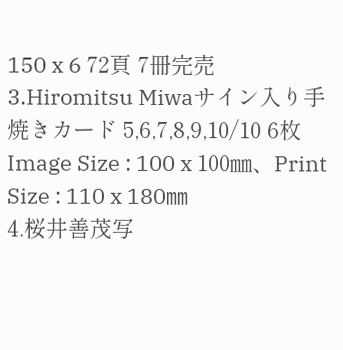150 x 6 72頁 7冊完売
3.Hiromitsu Miwaサイン入り手焼きカード 5,6,7,8,9,10/10 6枚 Image Size : 100 x 100㎜、Print Size : 110 x 180㎜
4.桜井善茂写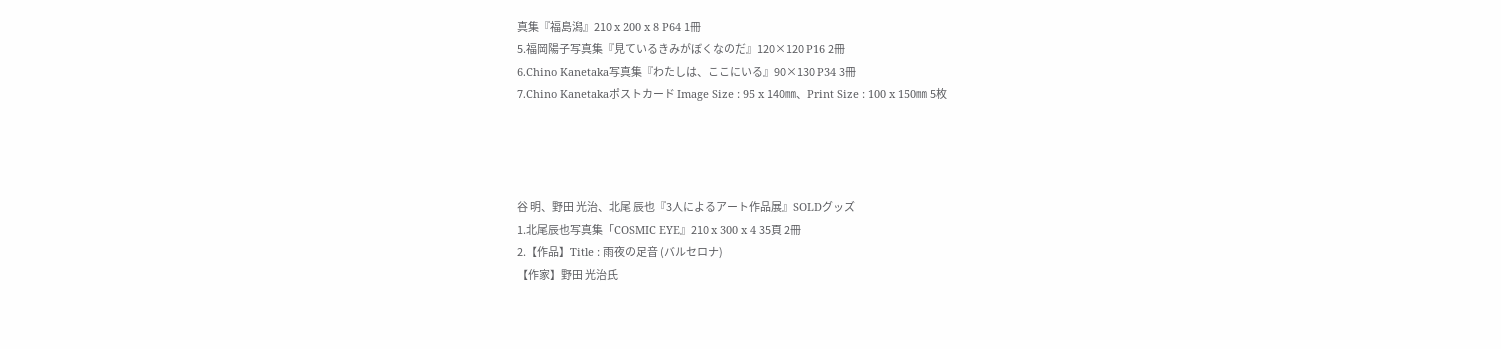真集『福島潟』210 x 200 x 8 P64 1冊
5.福岡陽子写真集『見ているきみがぼくなのだ』120×120 P16 2冊
6.Chino Kanetaka写真集『わたしは、ここにいる』90×130 P34 3冊
7.Chino Kanetakaポストカード Image Size : 95 x 140㎜、Print Size : 100 x 150㎜ 5枚




谷 明、野田 光治、北尾 辰也『3人によるアート作品展』SOLDグッズ
1.北尾辰也写真集「COSMIC EYE』210 x 300 x 4 35頁 2冊
2.【作品】Title : 雨夜の足音 (バルセロナ)
【作家】野田 光治氏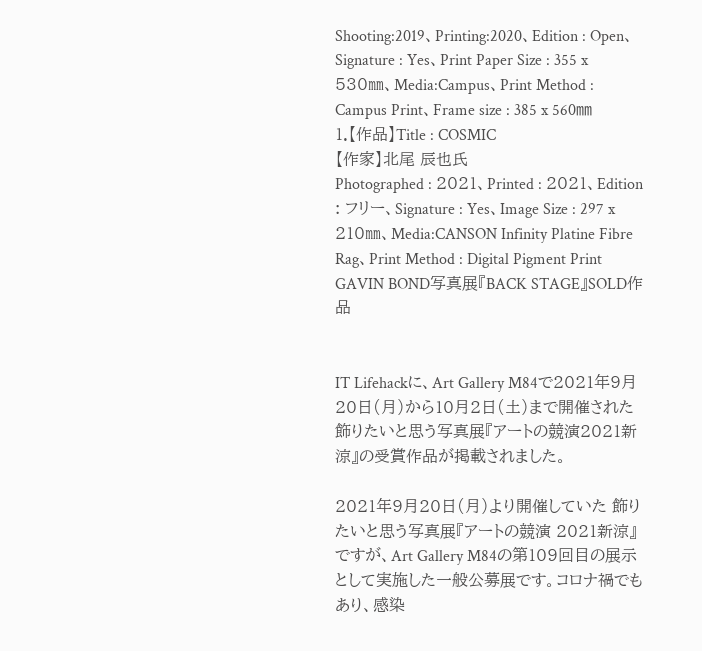Shooting:2019、Printing:2020、Edition : Open、Signature : Yes、Print Paper Size : 355 x 530㎜、Media:Campus、Print Method : Campus Print、Frame size : 385 x 560㎜
1.【作品】Title : COSMIC
【作家】北尾 辰也氏
Photographed : 2021、Printed : 2021、Edition : フリー、Signature : Yes、Image Size : 297 x 210㎜、Media:CANSON Infinity Platine Fibre Rag、Print Method : Digital Pigment Print
GAVIN BOND写真展『BACK STAGE』SOLD作品


IT Lifehackに、Art Gallery M84で2021年9月20日(月)から10月2日(土)まで開催された 飾りたいと思う写真展『アートの競演2021新涼』の受賞作品が掲載されました。

2021年9月20日(月)より開催していた 飾りたいと思う写真展『アートの競演 2021新涼』ですが、Art Gallery M84の第109回目の展示として実施した一般公募展です。コロナ禍でもあり、感染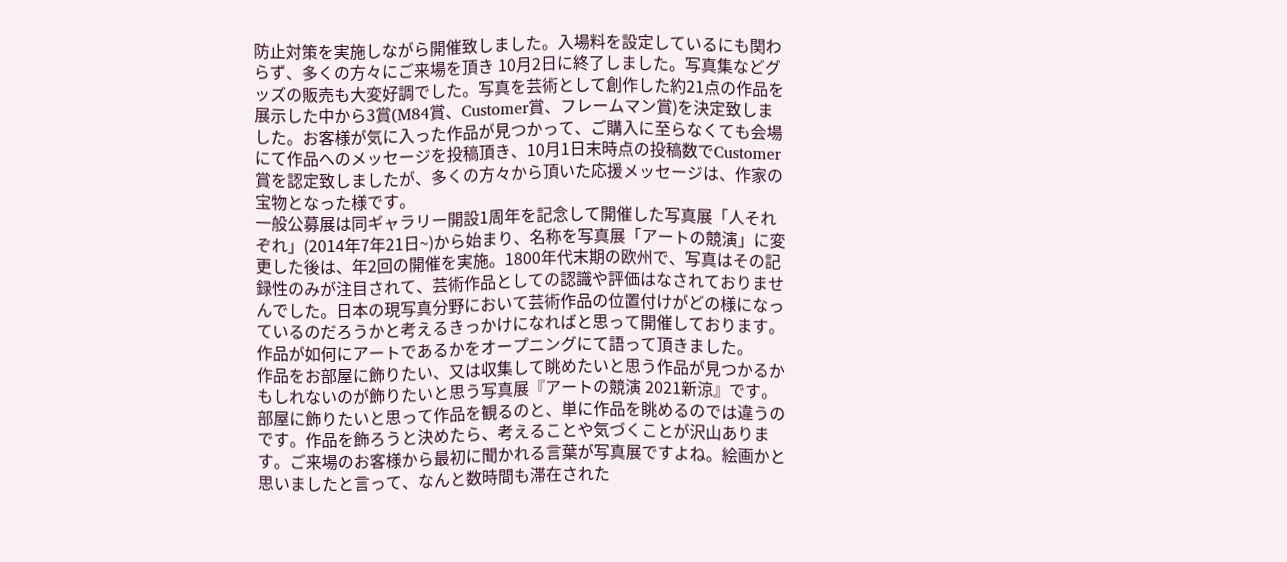防止対策を実施しながら開催致しました。入場料を設定しているにも関わらず、多くの方々にご来場を頂き 10月2日に終了しました。写真集などグッズの販売も大変好調でした。写真を芸術として創作した約21点の作品を展示した中から3賞(M84賞、Customer賞、フレームマン賞)を決定致しました。お客様が気に入った作品が見つかって、ご購入に至らなくても会場にて作品へのメッセージを投稿頂き、10月1日末時点の投稿数でCustomer賞を認定致しましたが、多くの方々から頂いた応援メッセージは、作家の宝物となった様です。
一般公募展は同ギャラリー開設1周年を記念して開催した写真展「人それぞれ」(2014年7年21日~)から始まり、名称を写真展「アートの競演」に変更した後は、年2回の開催を実施。1800年代末期の欧州で、写真はその記録性のみが注目されて、芸術作品としての認識や評価はなされておりませんでした。日本の現写真分野において芸術作品の位置付けがどの様になっているのだろうかと考えるきっかけになればと思って開催しております。作品が如何にアートであるかをオープニングにて語って頂きました。
作品をお部屋に飾りたい、又は収集して眺めたいと思う作品が見つかるかもしれないのが飾りたいと思う写真展『アートの競演 2021新涼』です。部屋に飾りたいと思って作品を観るのと、単に作品を眺めるのでは違うのです。作品を飾ろうと決めたら、考えることや気づくことが沢山あります。ご来場のお客様から最初に聞かれる言葉が写真展ですよね。絵画かと思いましたと言って、なんと数時間も滞在された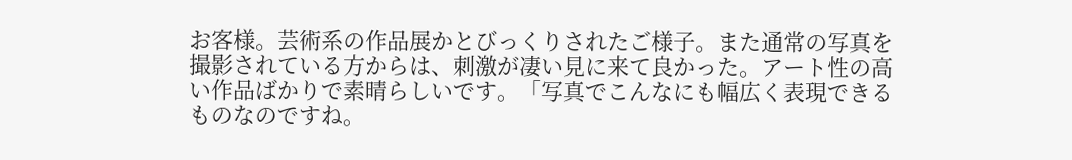お客様。芸術系の作品展かとびっくりされたご様子。また通常の写真を撮影されている方からは、刺激が凄い見に来て良かった。アート性の高い作品ばかりで素晴らしいです。「写真でこんなにも幅広く表現できるものなのですね。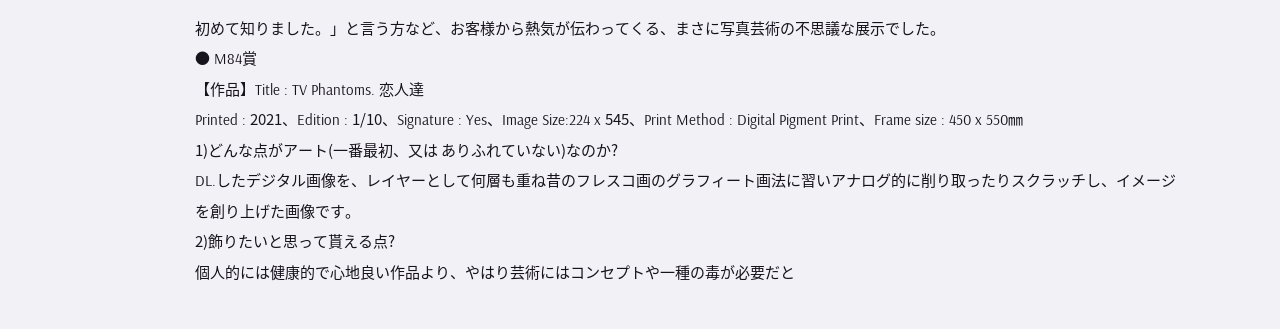初めて知りました。」と言う方など、お客様から熱気が伝わってくる、まさに写真芸術の不思議な展示でした。
● M84賞
【作品】Title : TV Phantoms. 恋人達
Printed : 2021、Edition : 1/10、Signature : Yes、Image Size:224 x 545、Print Method : Digital Pigment Print、Frame size : 450 x 550㎜
1)どんな点がアート(一番最初、又は ありふれていない)なのか?
DL.したデジタル画像を、レイヤーとして何層も重ね昔のフレスコ画のグラフィート画法に習いアナログ的に削り取ったりスクラッチし、イメージを創り上げた画像です。
2)飾りたいと思って貰える点?
個人的には健康的で心地良い作品より、やはり芸術にはコンセプトや一種の毒が必要だと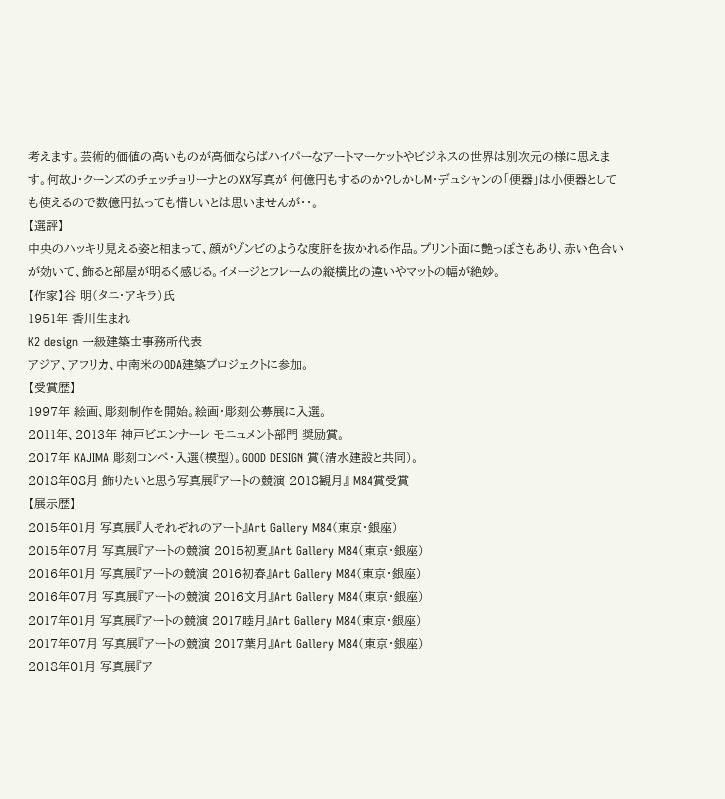考えます。芸術的価値の高いものが高価ならばハイパーなアートマーケットやビジネスの世界は別次元の様に思えます。何故J・クーンズのチェッチョリーナとのXX写真が 何億円もするのか?しかしM・デュシャンの「便器」は小便器としても使えるので数億円払っても惜しいとは思いませんが・・。
【選評】
中央のハッキリ見える姿と相まって、顔がゾンビのような度肝を抜かれる作品。プリント面に艶っぽさもあり、赤い色合いが効いて、飾ると部屋が明るく感じる。イメージとフレームの縦横比の違いやマットの幅が絶妙。
【作家】谷 明(タニ・アキラ)氏
1951年 香川生まれ
K2 design 一級建築士事務所代表
アジア、アフリカ、中南米のODA建築プロジェクトに参加。
【受賞歴】
1997年 絵画、彫刻制作を開始。絵画・彫刻公募展に入選。
2011年、2013年 神戸ビエンナーレ モニュメント部門 奨励賞。
2017年 KAJIMA 彫刻コンペ・入選(模型)。GOOD DESIGN 賞(清水建設と共同)。
2018年08月 飾りたいと思う写真展『アートの競演 2018観月』 M84賞受賞
【展示歴】
2015年01月 写真展『人それぞれのアート』Art Gallery M84(東京・銀座)
2015年07月 写真展『アートの競演 2015初夏』Art Gallery M84(東京・銀座)
2016年01月 写真展『アートの競演 2016初春』Art Gallery M84(東京・銀座)
2016年07月 写真展『アートの競演 2016文月』Art Gallery M84(東京・銀座)
2017年01月 写真展『アートの競演 2017睦月』Art Gallery M84(東京・銀座)
2017年07月 写真展『アートの競演 2017葉月』Art Gallery M84(東京・銀座)
2018年01月 写真展『ア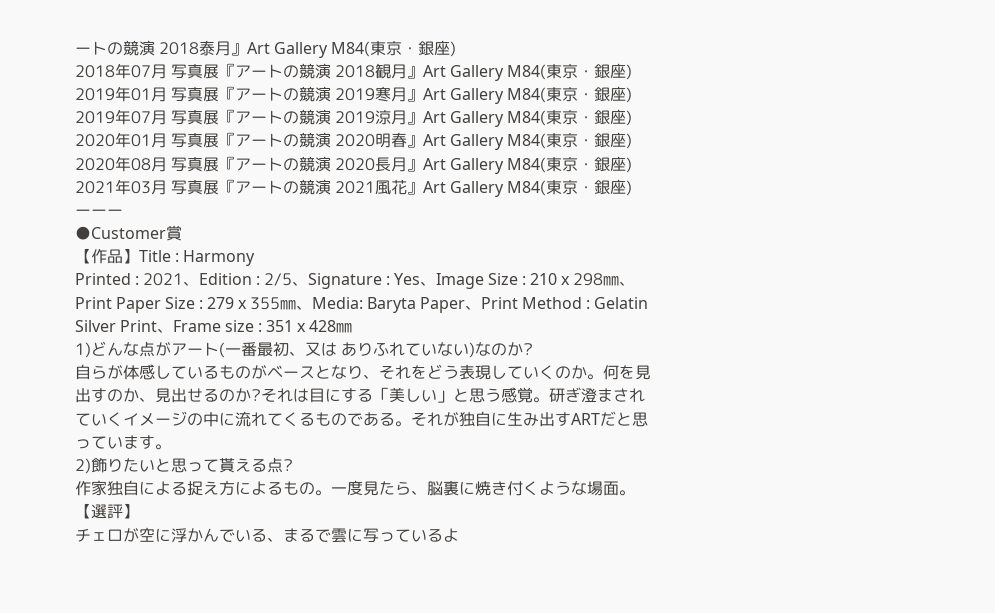ートの競演 2018泰月』Art Gallery M84(東京・銀座)
2018年07月 写真展『アートの競演 2018観月』Art Gallery M84(東京・銀座)
2019年01月 写真展『アートの競演 2019寒月』Art Gallery M84(東京・銀座)
2019年07月 写真展『アートの競演 2019涼月』Art Gallery M84(東京・銀座)
2020年01月 写真展『アートの競演 2020明春』Art Gallery M84(東京・銀座)
2020年08月 写真展『アートの競演 2020長月』Art Gallery M84(東京・銀座)
2021年03月 写真展『アートの競演 2021風花』Art Gallery M84(東京・銀座)
ーーー
●Customer賞
【作品】Title : Harmony
Printed : 2021、Edition : 2/5、Signature : Yes、Image Size : 210 x 298㎜、Print Paper Size : 279 x 355㎜、Media: Baryta Paper、Print Method : Gelatin Silver Print、Frame size : 351 x 428㎜
1)どんな点がアート(一番最初、又は ありふれていない)なのか?
自らが体感しているものがベースとなり、それをどう表現していくのか。何を見出すのか、見出せるのか?それは目にする「美しい」と思う感覚。研ぎ澄まされていくイメージの中に流れてくるものである。それが独自に生み出すARTだと思っています。
2)飾りたいと思って貰える点?
作家独自による捉え方によるもの。一度見たら、脳裏に焼き付くような場面。
【選評】
チェロが空に浮かんでいる、まるで雲に写っているよ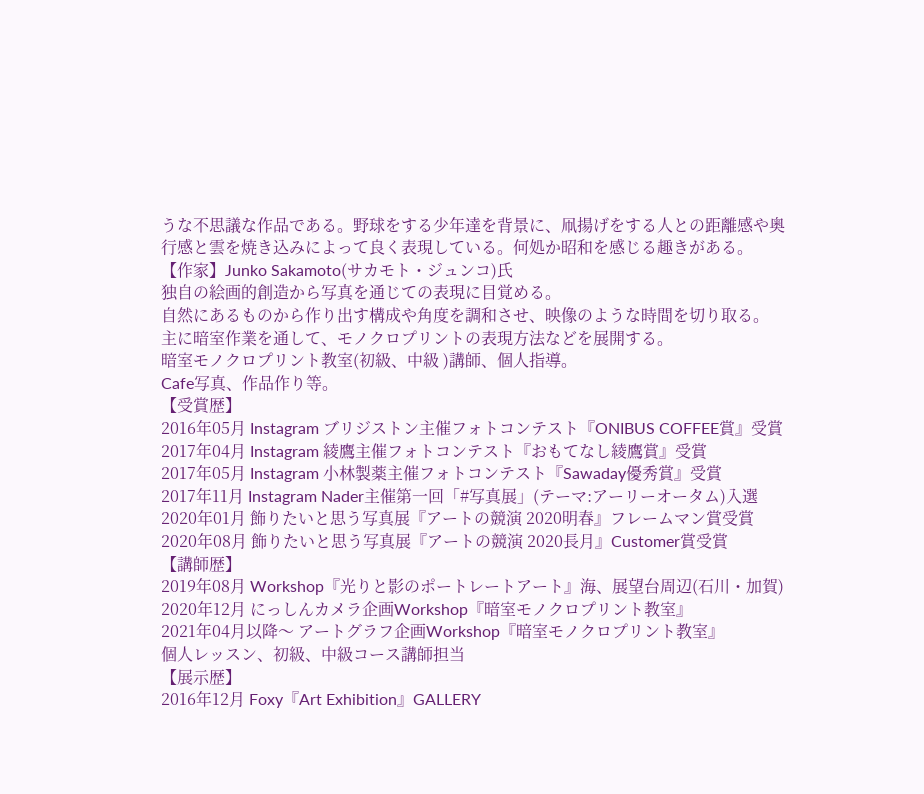うな不思議な作品である。野球をする少年達を背景に、凧揚げをする人との距離感や奥行感と雲を焼き込みによって良く表現している。何処か昭和を感じる趣きがある。
【作家】Junko Sakamoto(サカモト・ジュンコ)氏
独自の絵画的創造から写真を通じての表現に目覚める。
自然にあるものから作り出す構成や角度を調和させ、映像のような時間を切り取る。
主に暗室作業を通して、モノクロプリントの表現方法などを展開する。
暗室モノクロプリント教室(初級、中級 )講師、個人指導。
Cafe写真、作品作り等。
【受賞歴】
2016年05月 Instagram ブリジストン主催フォトコンテスト『ONIBUS COFFEE賞』受賞
2017年04月 Instagram 綾鷹主催フォトコンテスト『おもてなし綾鷹賞』受賞
2017年05月 Instagram 小林製薬主催フォトコンテスト『Sawaday優秀賞』受賞
2017年11月 Instagram Nader主催第一回「#写真展」(テーマ:アーリーオータム)入選
2020年01月 飾りたいと思う写真展『アートの競演 2020明春』フレームマン賞受賞
2020年08月 飾りたいと思う写真展『アートの競演 2020長月』Customer賞受賞
【講師歴】
2019年08月 Workshop『光りと影のポートレートアート』海、展望台周辺(石川・加賀)
2020年12月 にっしんカメラ企画Workshop『暗室モノクロプリント教室』
2021年04月以降〜 アートグラフ企画Workshop『暗室モノクロプリント教室』
個人レッスン、初級、中級コース講師担当
【展示歴】
2016年12月 Foxy『Art Exhibition』GALLERY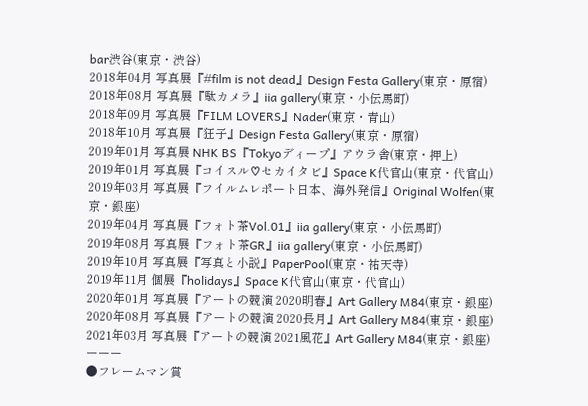bar渋谷(東京・渋谷)
2018年04月 写真展『#film is not dead』Design Festa Gallery(東京・原宿)
2018年08月 写真展『駄カメラ』iia gallery(東京・小伝馬町)
2018年09月 写真展『FILM LOVERS』Nader(東京・青山)
2018年10月 写真展『狂子』Design Festa Gallery(東京・原宿)
2019年01月 写真展 NHK BS『Tokyoディープ』アウラ舎(東京・押上)
2019年01月 写真展『コイスル♡セカイタビ』Space K代官山(東京・代官山)
2019年03月 写真展『フイルムレポート日本、海外発信』Original Wolfen(東京・銀座)
2019年04月 写真展『フォト茶Vol.01』iia gallery(東京・小伝馬町)
2019年08月 写真展『フォト茶GR』iia gallery(東京・小伝馬町)
2019年10月 写真展『写真と小説』PaperPool(東京・祐天寺)
2019年11月 個展『holidays』Space K代官山(東京・代官山)
2020年01月 写真展『アートの競演 2020明春』Art Gallery M84(東京・銀座)
2020年08月 写真展『アートの競演 2020長月』Art Gallery M84(東京・銀座)
2021年03月 写真展『アートの競演 2021風花』Art Gallery M84(東京・銀座)
ーーー
●フレームマン賞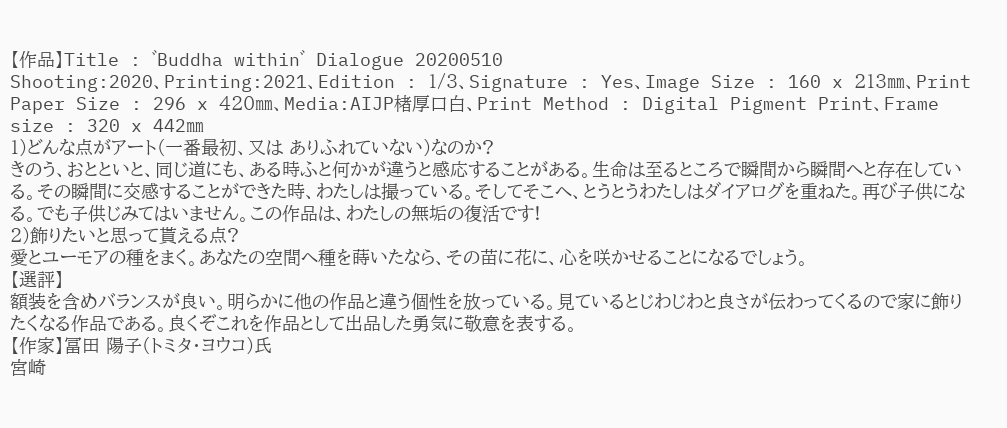【作品】Title : ゛Buddha within゛ Dialogue 20200510
Shooting:2020、Printing:2021、Edition : 1/3、Signature : Yes、Image Size : 160 x 213㎜、Print Paper Size : 296 x 420㎜、Media:AIJP楮厚口白、Print Method : Digital Pigment Print、Frame size : 320 x 442㎜
1)どんな点がアート(一番最初、又は ありふれていない)なのか?
きのう、おとといと、同じ道にも、ある時ふと何かが違うと感応することがある。生命は至るところで瞬間から瞬間へと存在している。その瞬間に交感することができた時、わたしは撮っている。そしてそこへ、とうとうわたしはダイアログを重ねた。再び子供になる。でも子供じみてはいません。この作品は、わたしの無垢の復活です!
2)飾りたいと思って貰える点?
愛とユーモアの種をまく。あなたの空間へ種を蒔いたなら、その苗に花に、心を咲かせることになるでしょう。
【選評】
額装を含めバランスが良い。明らかに他の作品と違う個性を放っている。見ているとじわじわと良さが伝わってくるので家に飾りたくなる作品である。良くぞこれを作品として出品した勇気に敬意を表する。
【作家】冨田 陽子(トミタ・ヨウコ)氏
宮崎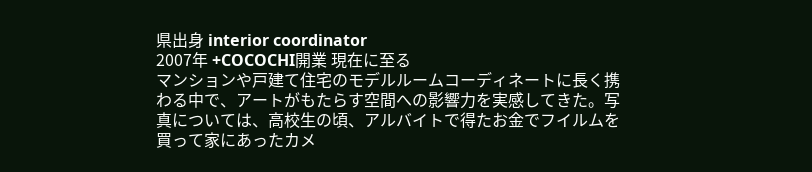県出身 interior coordinator
2007年 +COCOCHI開業 現在に至る
マンションや戸建て住宅のモデルルームコーディネートに長く携わる中で、アートがもたらす空間への影響力を実感してきた。写真については、高校生の頃、アルバイトで得たお金でフイルムを買って家にあったカメ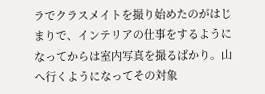ラでクラスメイトを撮り始めたのがはじまりで、インテリアの仕事をするようになってからは室内写真を撮るばかり。山へ行くようになってその対象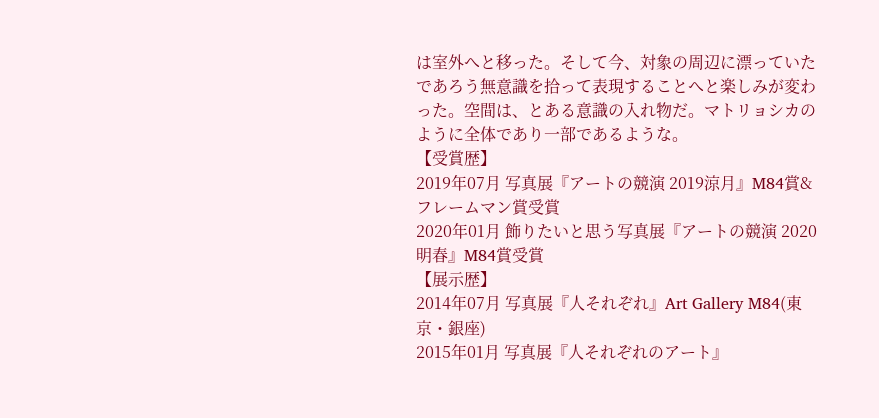は室外へと移った。そして今、対象の周辺に漂っていたであろう無意識を拾って表現することへと楽しみが変わった。空間は、とある意識の入れ物だ。マトリョシカのように全体であり一部であるような。
【受賞歴】
2019年07月 写真展『アートの競演 2019涼月』M84賞&フレームマン賞受賞
2020年01月 飾りたいと思う写真展『アートの競演 2020明春』M84賞受賞
【展示歴】
2014年07月 写真展『人それぞれ』Art Gallery M84(東京・銀座)
2015年01月 写真展『人それぞれのアート』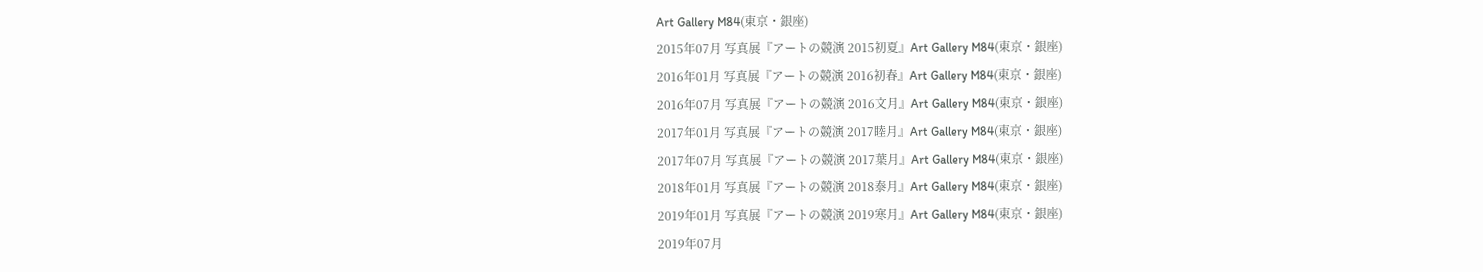Art Gallery M84(東京・銀座)
2015年07月 写真展『アートの競演 2015初夏』Art Gallery M84(東京・銀座)
2016年01月 写真展『アートの競演 2016初春』Art Gallery M84(東京・銀座)
2016年07月 写真展『アートの競演 2016文月』Art Gallery M84(東京・銀座)
2017年01月 写真展『アートの競演 2017睦月』Art Gallery M84(東京・銀座)
2017年07月 写真展『アートの競演 2017葉月』Art Gallery M84(東京・銀座)
2018年01月 写真展『アートの競演 2018泰月』Art Gallery M84(東京・銀座)
2019年01月 写真展『アートの競演 2019寒月』Art Gallery M84(東京・銀座)
2019年07月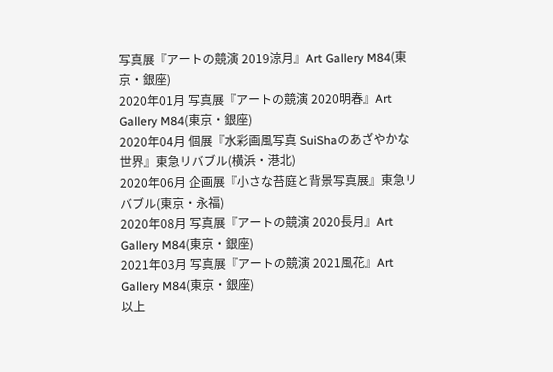写真展『アートの競演 2019涼月』Art Gallery M84(東京・銀座)
2020年01月 写真展『アートの競演 2020明春』Art Gallery M84(東京・銀座)
2020年04月 個展『水彩画風写真 SuiShaのあざやかな世界』東急リバブル(横浜・港北)
2020年06月 企画展『小さな苔庭と背景写真展』東急リバブル(東京・永福)
2020年08月 写真展『アートの競演 2020長月』Art Gallery M84(東京・銀座)
2021年03月 写真展『アートの競演 2021風花』Art Gallery M84(東京・銀座)
以上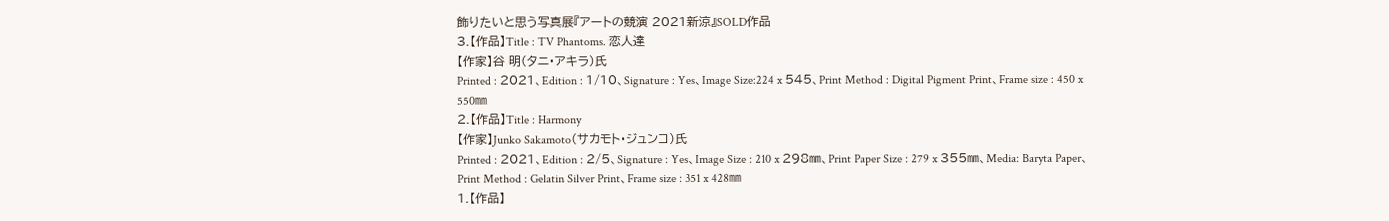飾りたいと思う写真展『アートの競演 2021新涼』SOLD作品
3.【作品】Title : TV Phantoms. 恋人達
【作家】谷 明(タニ・アキラ)氏
Printed : 2021、Edition : 1/10、Signature : Yes、Image Size:224 x 545、Print Method : Digital Pigment Print、Frame size : 450 x 550㎜
2.【作品】Title : Harmony
【作家】Junko Sakamoto(サカモト・ジュンコ)氏
Printed : 2021、Edition : 2/5、Signature : Yes、Image Size : 210 x 298㎜、Print Paper Size : 279 x 355㎜、Media: Baryta Paper、Print Method : Gelatin Silver Print、Frame size : 351 x 428㎜
1.【作品】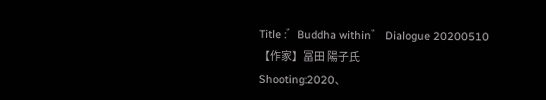Title :゛Buddha within゛ Dialogue 20200510
【作家】冨田 陽子氏
Shooting:2020、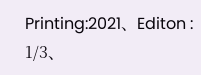Printing:2021、Editon : 1/3、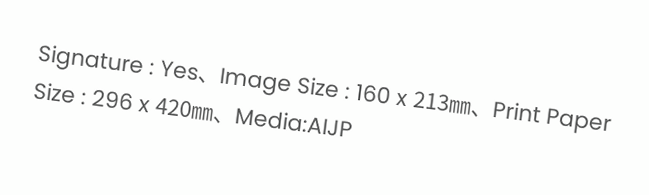Signature : Yes、Image Size : 160 x 213㎜、Print Paper Size : 296 x 420㎜、Media:AIJP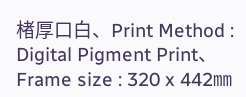楮厚口白、Print Method : Digital Pigment Print、Frame size : 320 x 442㎜